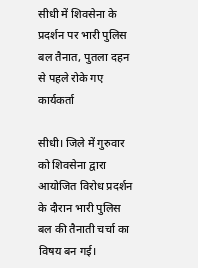सीधी में शिवसेना के प्रदर्शन पर भारी पुलिस बल तैनात, पुतला दहन से पहले रोके गए कार्यकर्ता

सीधी। जिले में गुरुवार को शिवसेना द्वारा आयोजित विरोध प्रदर्शन के दौरान भारी पुलिस बल की तैनाती चर्चा का विषय बन गई।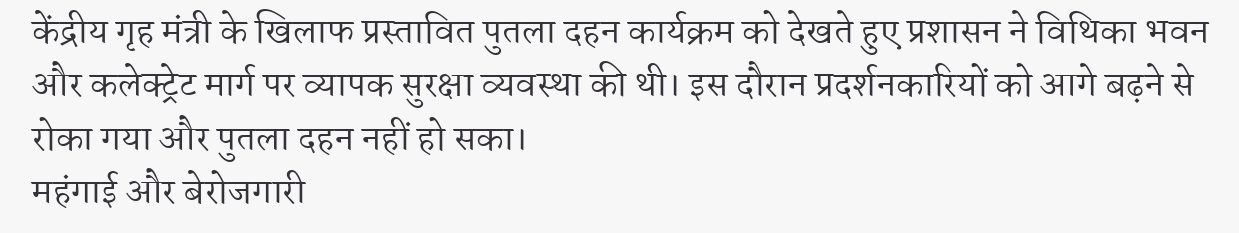केंद्रीय गृह मंत्री के खिलाफ प्रस्तावित पुतला दहन कार्यक्रम को देखते हुए प्रशासन ने विथिका भवन और कलेक्ट्रेट मार्ग पर व्यापक सुरक्षा व्यवस्था की थी। इस दौरान प्रदर्शनकारियों को आगे बढ़ने से रोका गया और पुतला दहन नहीं हो सका।
महंगाई और बेरोजगारी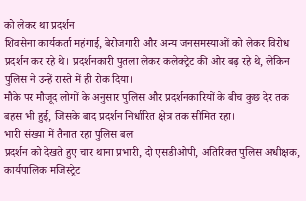को लेकर था प्रदर्शन
शिवसेना कार्यकर्ता महंगाई, बेरोजगारी और अन्य जनसमस्याओं को लेकर विरोध प्रदर्शन कर रहे थे। प्रदर्शनकारी पुतला लेकर कलेक्ट्रेट की ओर बढ़ रहे थे, लेकिन पुलिस ने उन्हें रास्ते में ही रोक दिया।
मौके पर मौजूद लोगों के अनुसार पुलिस और प्रदर्शनकारियों के बीच कुछ देर तक बहस भी हुई, जिसके बाद प्रदर्शन निर्धारित क्षेत्र तक सीमित रहा।
भारी संख्या में तैनात रहा पुलिस बल
प्रदर्शन को देखते हुए चार थाना प्रभारी, दो एसडीओपी, अतिरिक्त पुलिस अधीक्षक, कार्यपालिक मजिस्ट्रेट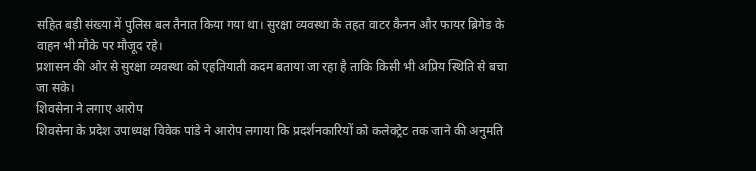सहित बड़ी संख्या में पुलिस बल तैनात किया गया था। सुरक्षा व्यवस्था के तहत वाटर कैनन और फायर ब्रिगेड के वाहन भी मौके पर मौजूद रहे।
प्रशासन की ओर से सुरक्षा व्यवस्था को एहतियाती कदम बताया जा रहा है ताकि किसी भी अप्रिय स्थिति से बचा जा सके।
शिवसेना ने लगाए आरोप
शिवसेना के प्रदेश उपाध्यक्ष विवेक पांडे ने आरोप लगाया कि प्रदर्शनकारियों को कलेक्ट्रेट तक जाने की अनुमति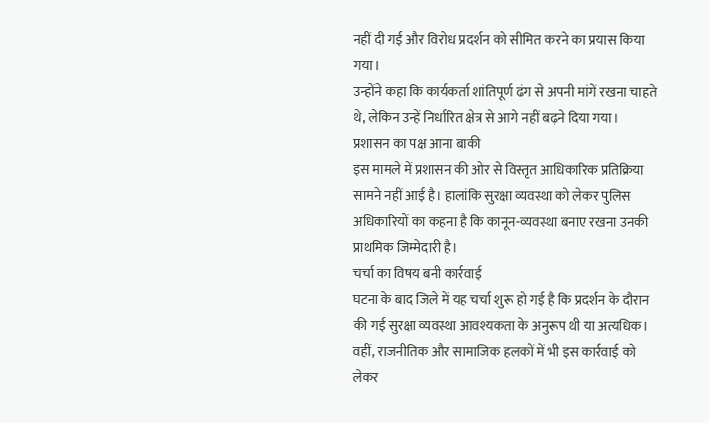नहीं दी गई और विरोध प्रदर्शन को सीमित करने का प्रयास किया गया।
उन्होंने कहा कि कार्यकर्ता शांतिपूर्ण ढंग से अपनी मांगें रखना चाहते थे, लेकिन उन्हें निर्धारित क्षेत्र से आगे नहीं बढ़ने दिया गया।
प्रशासन का पक्ष आना बाकी
इस मामले में प्रशासन की ओर से विस्तृत आधिकारिक प्रतिक्रिया सामने नहीं आई है। हालांकि सुरक्षा व्यवस्था को लेकर पुलिस अधिकारियों का कहना है कि कानून-व्यवस्था बनाए रखना उनकी प्राथमिक जिम्मेदारी है।
चर्चा का विषय बनी कार्रवाई
घटना के बाद जिले में यह चर्चा शुरू हो गई है कि प्रदर्शन के दौरान की गई सुरक्षा व्यवस्था आवश्यकता के अनुरूप थी या अत्यधिक। वहीं, राजनीतिक और सामाजिक हलकों में भी इस कार्रवाई को लेकर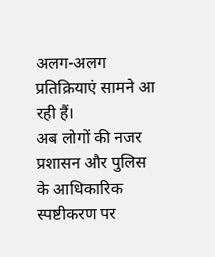अलग-अलग प्रतिक्रियाएं सामने आ रही हैं।
अब लोगों की नजर प्रशासन और पुलिस के आधिकारिक स्पष्टीकरण पर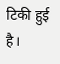टिकी हुई है।